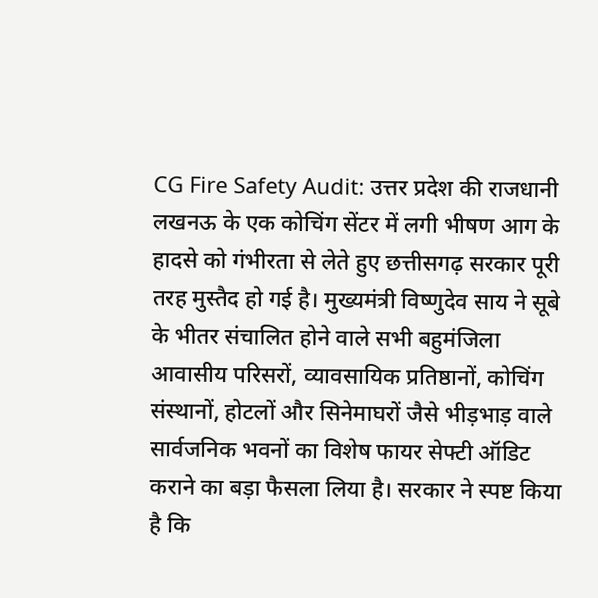CG Fire Safety Audit: उत्तर प्रदेश की राजधानी लखनऊ के एक कोचिंग सेंटर में लगी भीषण आग के हादसे को गंभीरता से लेते हुए छत्तीसगढ़ सरकार पूरी तरह मुस्तैद हो गई है। मुख्यमंत्री विष्णुदेव साय ने सूबे के भीतर संचालित होने वाले सभी बहुमंजिला आवासीय परिसरों, व्यावसायिक प्रतिष्ठानों, कोचिंग संस्थानों, होटलों और सिनेमाघरों जैसे भीड़भाड़ वाले सार्वजनिक भवनों का विशेष फायर सेफ्टी ऑडिट कराने का बड़ा फैसला लिया है। सरकार ने स्पष्ट किया है कि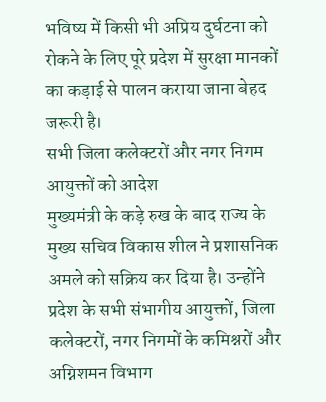भविष्य में किसी भी अप्रिय दुर्घटना को रोकने के लिए पूरे प्रदेश में सुरक्षा मानकों का कड़ाई से पालन कराया जाना बेहद जरूरी है।
सभी जिला कलेक्टरों और नगर निगम आयुक्तों को आदेश
मुख्यमंत्री के कड़े रुख के बाद राज्य के मुख्य सचिव विकास शील ने प्रशासनिक अमले को सक्रिय कर दिया है। उन्होंने प्रदेश के सभी संभागीय आयुक्तों, जिला कलेक्टरों, नगर निगमों के कमिश्नरों और अग्निशमन विभाग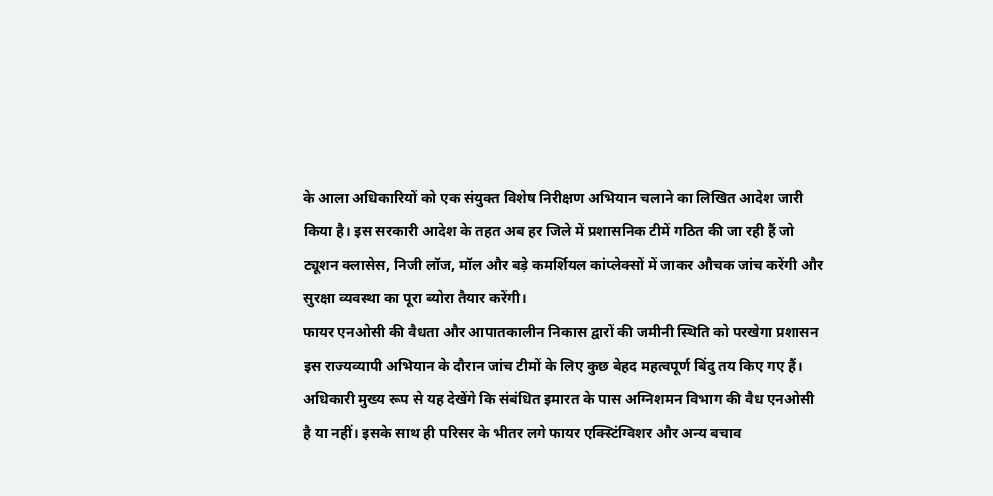के आला अधिकारियों को एक संयुक्त विशेष निरीक्षण अभियान चलाने का लिखित आदेश जारी किया है। इस सरकारी आदेश के तहत अब हर जिले में प्रशासनिक टीमें गठित की जा रही हैं जो ट्यूशन क्लासेस, निजी लॉज, मॉल और बड़े कमर्शियल कांप्लेक्सों में जाकर औचक जांच करेंगी और सुरक्षा व्यवस्था का पूरा ब्योरा तैयार करेंगी।
फायर एनओसी की वैधता और आपातकालीन निकास द्वारों की जमीनी स्थिति को परखेगा प्रशासन
इस राज्यव्यापी अभियान के दौरान जांच टीमों के लिए कुछ बेहद महत्वपूर्ण बिंदु तय किए गए हैं। अधिकारी मुख्य रूप से यह देखेंगे कि संबंधित इमारत के पास अग्निशमन विभाग की वैध एनओसी है या नहीं। इसके साथ ही परिसर के भीतर लगे फायर एक्स्टिंग्विशर और अन्य बचाव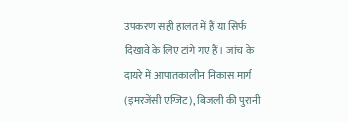उपकरण सही हालत में हैं या सिर्फ दिखावे के लिए टांगे गए हैं। जांच के दायरे में आपातकालीन निकास मार्ग (इमरजेंसी एग्जिट), बिजली की पुरानी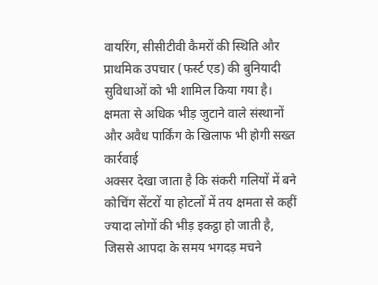वायरिंग, सीसीटीवी कैमरों की स्थिति और प्राथमिक उपचार (फर्स्ट एड) की बुनियादी सुविधाओं को भी शामिल किया गया है।
क्षमता से अधिक भीड़ जुटाने वाले संस्थानों और अवैध पार्किंग के खिलाफ भी होगी सख्त कार्रवाई
अक्सर देखा जाता है कि संकरी गलियों में बने कोचिंग सेंटरों या होटलों में तय क्षमता से कहीं ज्यादा लोगों की भीड़ इकट्ठा हो जाती है, जिससे आपदा के समय भगदड़ मचने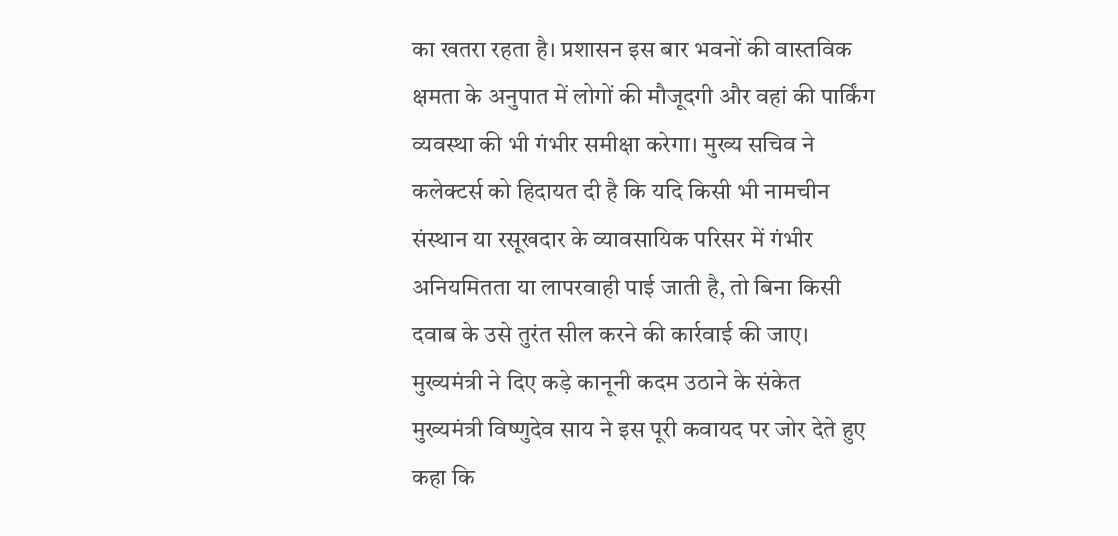का खतरा रहता है। प्रशासन इस बार भवनों की वास्तविक क्षमता के अनुपात में लोगों की मौजूदगी और वहां की पार्किंग व्यवस्था की भी गंभीर समीक्षा करेगा। मुख्य सचिव ने कलेक्टर्स को हिदायत दी है कि यदि किसी भी नामचीन संस्थान या रसूखदार के व्यावसायिक परिसर में गंभीर अनियमितता या लापरवाही पाई जाती है, तो बिना किसी दवाब के उसे तुरंत सील करने की कार्रवाई की जाए।
मुख्यमंत्री ने दिए कड़े कानूनी कदम उठाने के संकेत
मुख्यमंत्री विष्णुदेव साय ने इस पूरी कवायद पर जोर देते हुए कहा कि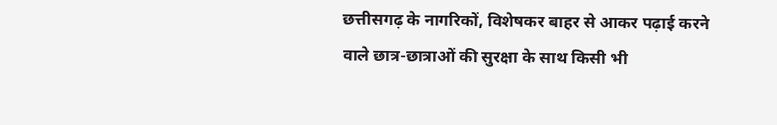छत्तीसगढ़ के नागरिकों, विशेषकर बाहर से आकर पढ़ाई करने वाले छात्र-छात्राओं की सुरक्षा के साथ किसी भी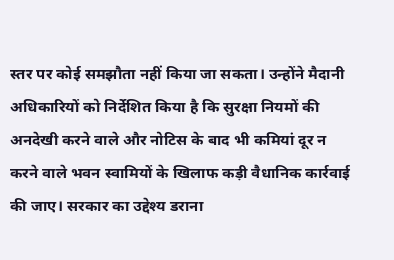स्तर पर कोई समझौता नहीं किया जा सकता। उन्होंने मैदानी अधिकारियों को निर्देशित किया है कि सुरक्षा नियमों की अनदेखी करने वाले और नोटिस के बाद भी कमियां दूर न करने वाले भवन स्वामियों के खिलाफ कड़ी वैधानिक कार्रवाई की जाए। सरकार का उद्देश्य डराना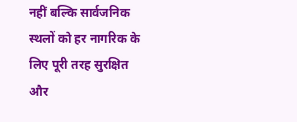नहीं बल्कि सार्वजनिक स्थलों को हर नागरिक के लिए पूरी तरह सुरक्षित और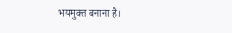भयमुक्त बनाना है।